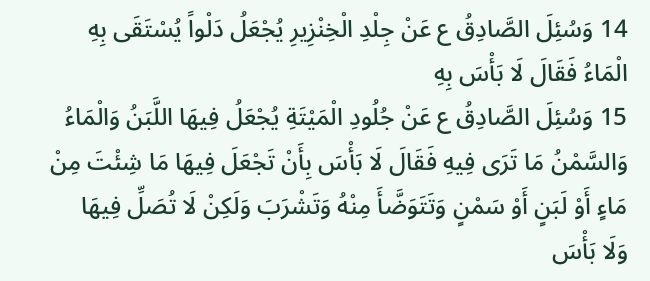14 وَسُئِلَ الصَّادِقُ ع عَنْ جِلْدِ الْخِنْزِيرِ يُجْعَلُ دَلْواً يُسْتَقَى بِهِ الْمَاءُ فَقَالَ لَا بَأْسَ بِهِ
15 وَسُئِلَ الصَّادِقُ ع عَنْ جُلُودِ الْمَيْتَةِ يُجْعَلُ فِيهَا اللَّبَنُ وَالْمَاءُ وَالسَّمْنُ مَا تَرَى فِيهِ فَقَالَ لَا بَأْسَ بِأَنْ تَجْعَلَ فِيهَا مَا شِئْتَ مِنْ مَاءٍ أَوْ لَبَنٍ أَوْ سَمْنٍ وَتَتَوَضَّأَ مِنْهُ وَتَشْرَبَ وَلَكِنْ لَا تُصَلِّ فِيهَا
وَلَا بَأْسَ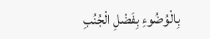بِالْوُضُوءِ بِفَضْلِ الْجُنُبِ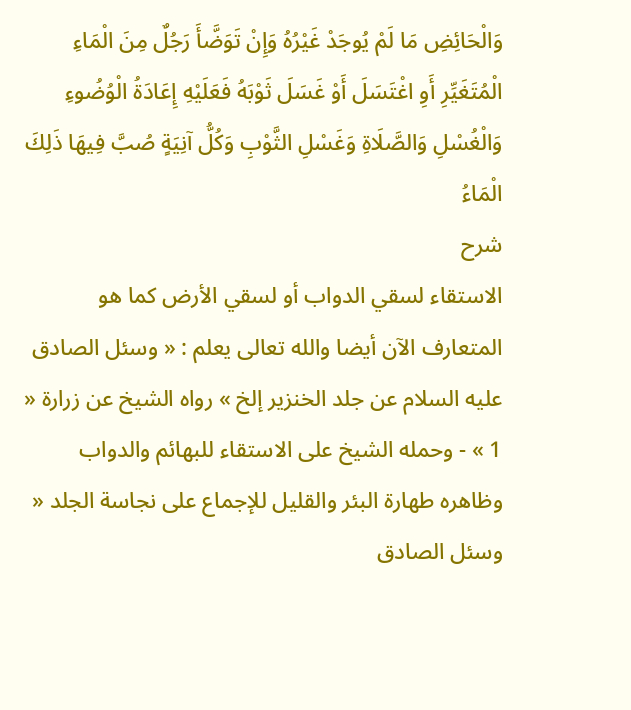وَالْحَائِضِ مَا لَمْ يُوجَدْ غَيْرُهُ وَإِنْ تَوَضَّأَ رَجُلٌ مِنَ الْمَاءِ الْمُتَغَيِّرِ أَوِ اغْتَسَلَ أَوْ غَسَلَ ثَوْبَهُ فَعَلَيْهِ إِعَادَةُ الْوُضُوءِ وَالْغُسْلِ وَالصَّلَاةِ وَغَسْلِ الثَّوْبِ وَكُلُّ آنِيَةٍ صُبَّ فِيهَا ذَلِكَ الْمَاءُ
شرح
الاستقاء لسقي الدواب أو لسقي الأرض كما هو المتعارف الآن أيضا والله تعالى يعلم : « وسئل الصادق عليه السلام عن جلد الخنزير إلخ » رواه الشيخ عن زرارة « 1 » - وحمله الشيخ على الاستقاء للبهائم والدواب وظاهره طهارة البئر والقليل للإجماع على نجاسة الجلد « وسئل الصادق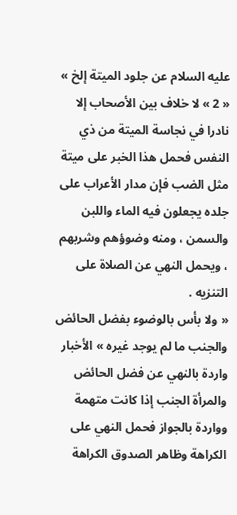عليه السلام عن جلود الميتة إلخ » « 2 » لا خلاف بين الأصحاب إلا نادرا في نجاسة الميتة من ذي النفس فحمل هذا الخبر على ميتة مثل الضب فإن مدار الأعراب على جلده يجعلون فيه الماء واللبن والسمن ، ومنه وضوؤهم وشربهم ، ويحمل النهي عن الصلاة على التنزيه .
« ولا بأس بالوضوء بفضل الحائض والجنب ما لم يوجد غيره » الأخبار واردة بالنهي عن فضل الحائض والمرأة الجنب إذا كانت متهمة وواردة بالجواز فحمل النهي على الكراهة وظاهر الصدوق الكراهة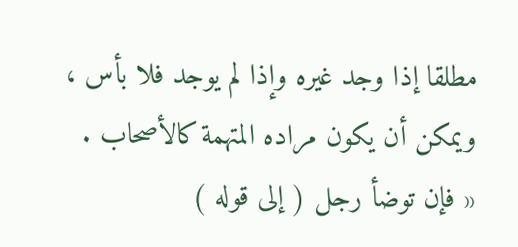مطلقا إذا وجد غيره وإذا لم يوجد فلا بأس ، ويمكن أن يكون مراده المتهمة كالأصحاب .
« فإن توضأ رجل ( إلى قوله )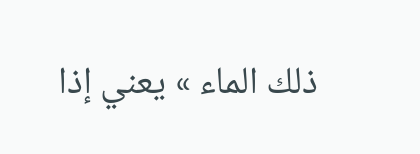ذلك الماء » يعني إذا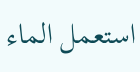استعمل الماء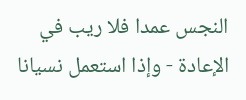النجس عمدا فلا ريب في الإعادة - وإذا استعمل نسيانا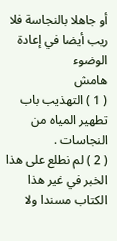أو جاهلا بالنجاسة فلا ريب أيضا في إعادة الوضوء
هامش
( 1 ) التهذيب باب تطهير المياه من النجاسات .
( 2 ) لم نطلع على هذا الخبر في غير هذا الكتاب مسندا ولا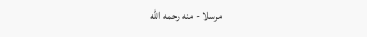مرسلا - منه رحمه اللّه